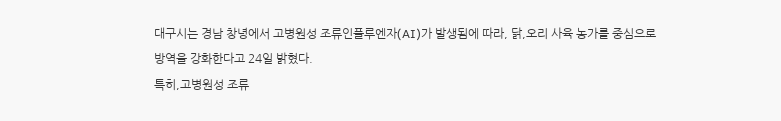대구시는 경남 창녕에서 고병원성 조류인플루엔자(AI)가 발생됨에 따라, 닭,오리 사육 농가를 중심으로 방역을 강화한다고 24일 밝혔다.
특히,고병원성 조류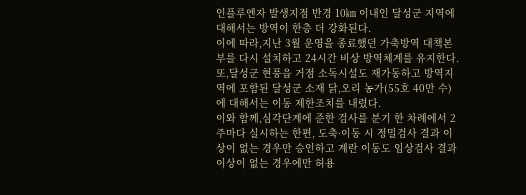인플루엔자 발생지점 반경 10㎞ 이내인 달성군 지역에 대해서는 방역이 한층 더 강화된다.
이에 따라,지난 3월 운영을 종료했던 가축방역 대책본부를 다시 설치하고 24시간 비상 방역체계를 유지한다.
또,달성군 현풍읍 거점 소독시설도 재가동하고 방역지역에 포함된 달성군 소재 닭,오리 농가(55호 40만 수)에 대해서는 이동 제한조치를 내렸다.
이와 함께,심각단계에 준한 검사를 분기 한 차례에서 2주마다 실시하는 한편, 도축·이동 시 정밀검사 결과 이상이 없는 경우만 승인하고 계란 이동도 임상검사 결과 이상이 없는 경우에만 허용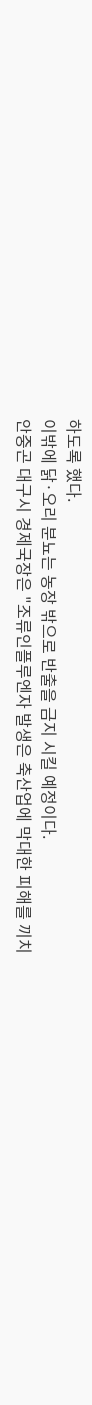하도록 했다.
이밖에 닭·오리 분뇨는 농장 밖으로 반출을 금지 시킬 예정이다.
안중곤 대구시 경제국장은 "조류인플루엔자 발생은 축산업에 막대한 피해를 끼치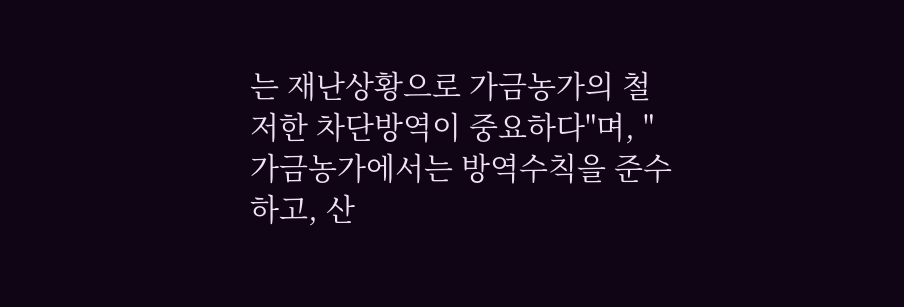는 재난상황으로 가금농가의 철저한 차단방역이 중요하다"며, "가금농가에서는 방역수칙을 준수하고, 산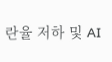란율 저하 및 AI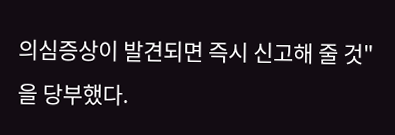의심증상이 발견되면 즉시 신고해 줄 것"을 당부했다.